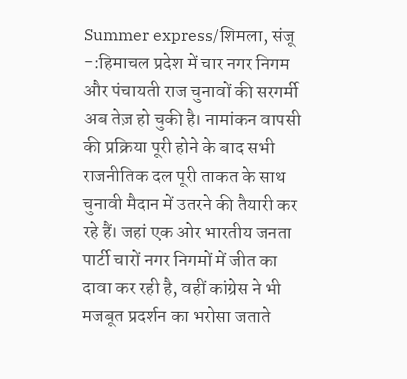Summer express/शिमला, संजू -:हिमाचल प्रदेश में चार नगर निगम और पंचायती राज चुनावों की सरगर्मी अब तेज़ हो चुकी है। नामांकन वापसी की प्रक्रिया पूरी होने के बाद सभी राजनीतिक दल पूरी ताकत के साथ चुनावी मैदान में उतरने की तैयारी कर रहे हैं। जहां एक ओर भारतीय जनता पार्टी चारों नगर निगमों में जीत का दावा कर रही है, वहीं कांग्रेस ने भी मजबूत प्रदर्शन का भरोसा जताते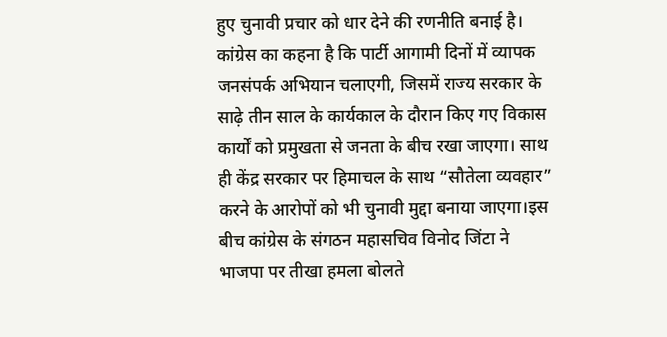हुए चुनावी प्रचार को धार देने की रणनीति बनाई है।
कांग्रेस का कहना है कि पार्टी आगामी दिनों में व्यापक जनसंपर्क अभियान चलाएगी, जिसमें राज्य सरकार के साढ़े तीन साल के कार्यकाल के दौरान किए गए विकास कार्यों को प्रमुखता से जनता के बीच रखा जाएगा। साथ ही केंद्र सरकार पर हिमाचल के साथ “सौतेला व्यवहार” करने के आरोपों को भी चुनावी मुद्दा बनाया जाएगा।इस बीच कांग्रेस के संगठन महासचिव विनोद जिंटा ने भाजपा पर तीखा हमला बोलते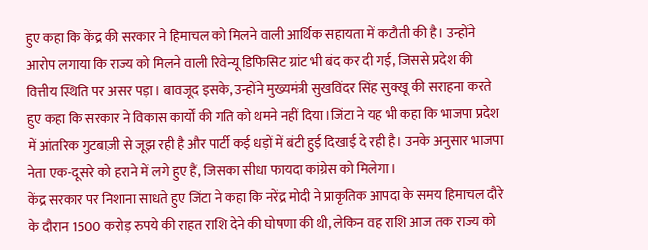हुए कहा कि केंद्र की सरकार ने हिमाचल को मिलने वाली आर्थिक सहायता में कटौती की है। उन्होंने आरोप लगाया कि राज्य को मिलने वाली रिवेन्यू डिफिसिट ग्रांट भी बंद कर दी गई, जिससे प्रदेश की वित्तीय स्थिति पर असर पड़ा। बावजूद इसके, उन्होंने मुख्यमंत्री सुखविंदर सिंह सुक्खू की सराहना करते हुए कहा कि सरकार ने विकास कार्यों की गति को थमने नहीं दिया।जिंटा ने यह भी कहा कि भाजपा प्रदेश में आंतरिक गुटबाज़ी से जूझ रही है और पार्टी कई धड़ों में बंटी हुई दिखाई दे रही है। उनके अनुसार भाजपा नेता एक-दूसरे को हराने में लगे हुए हैं, जिसका सीधा फायदा कांग्रेस को मिलेगा।
केंद्र सरकार पर निशाना साधते हुए जिंटा ने कहा कि नरेंद्र मोदी ने प्राकृतिक आपदा के समय हिमाचल दौरे के दौरान 1500 करोड़ रुपये की राहत राशि देने की घोषणा की थी, लेकिन वह राशि आज तक राज्य को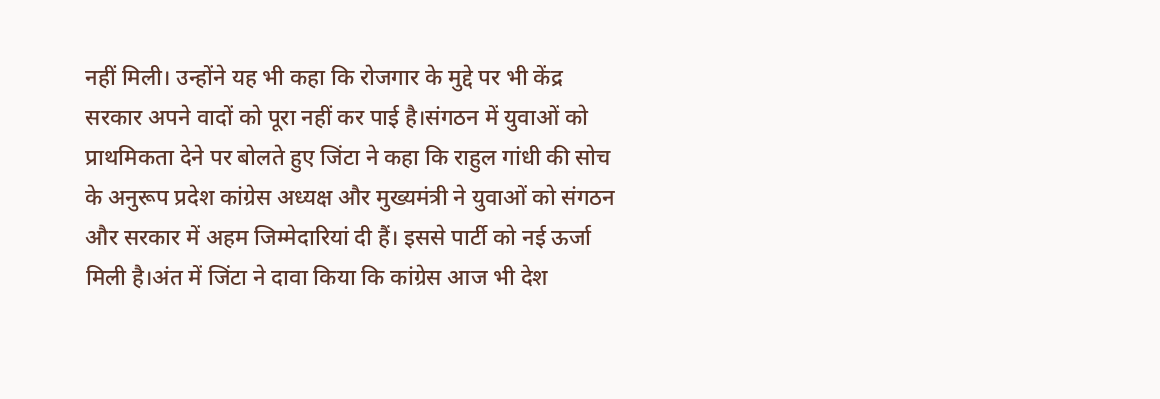नहीं मिली। उन्होंने यह भी कहा कि रोजगार के मुद्दे पर भी केंद्र सरकार अपने वादों को पूरा नहीं कर पाई है।संगठन में युवाओं को प्राथमिकता देने पर बोलते हुए जिंटा ने कहा कि राहुल गांधी की सोच के अनुरूप प्रदेश कांग्रेस अध्यक्ष और मुख्यमंत्री ने युवाओं को संगठन और सरकार में अहम जिम्मेदारियां दी हैं। इससे पार्टी को नई ऊर्जा मिली है।अंत में जिंटा ने दावा किया कि कांग्रेस आज भी देश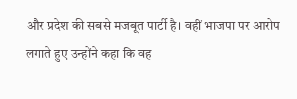और प्रदेश की सबसे मजबूत पार्टी है। वहीं भाजपा पर आरोप लगाते हुए उन्होंने कहा कि वह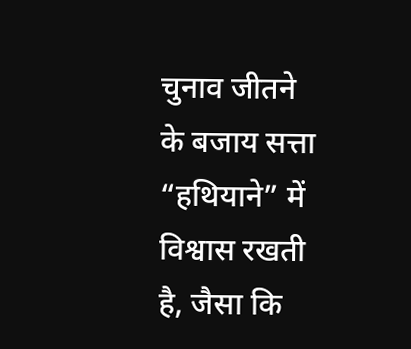चुनाव जीतने के बजाय सत्ता “हथियाने” में विश्वास रखती है, जैसा कि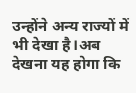उन्होंने अन्य राज्यों में भी देखा है।अब देखना यह होगा कि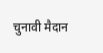चुनावी मैदान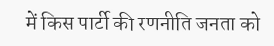में किस पार्टी की रणनीति जनता को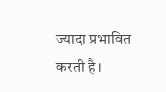ज्यादा प्रभावित करती है।